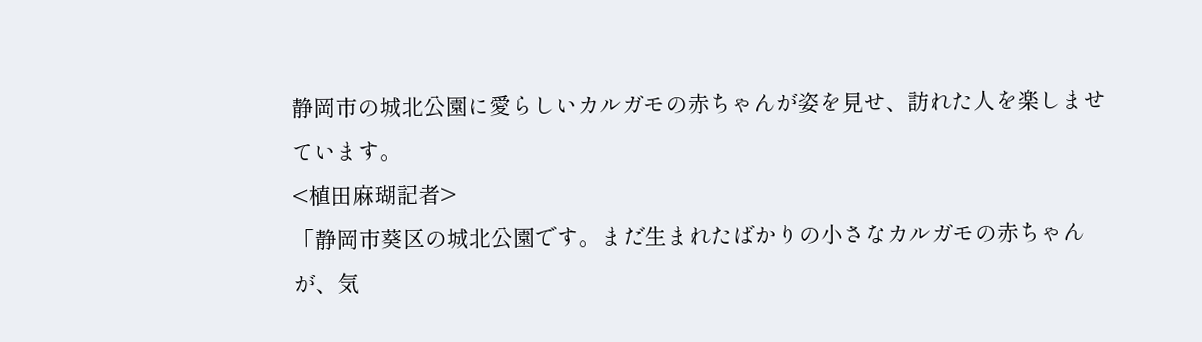静岡市の城北公園に愛らしいカルガモの赤ちゃんが姿を見せ、訪れた人を楽しませています。
<植田麻瑚記者>
「静岡市葵区の城北公園です。まだ生まれたばかりの小さなカルガモの赤ちゃんが、気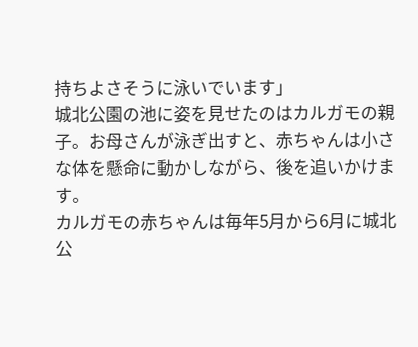持ちよさそうに泳いでいます」
城北公園の池に姿を見せたのはカルガモの親子。お母さんが泳ぎ出すと、赤ちゃんは小さな体を懸命に動かしながら、後を追いかけます。
カルガモの赤ちゃんは毎年5月から6月に城北公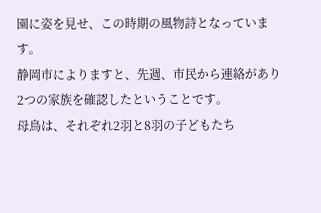園に姿を見せ、この時期の風物詩となっています。
静岡市によりますと、先週、市民から連絡があり2つの家族を確認したということです。
母鳥は、それぞれ2羽と8羽の子どもたち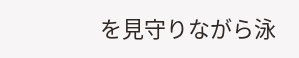を見守りながら泳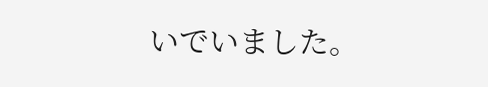いでいました。